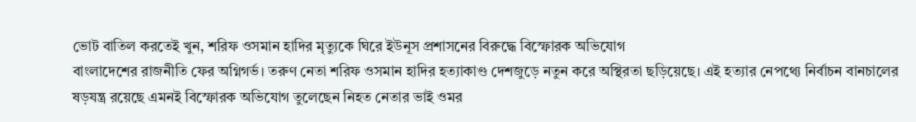ভোট বাতিল করতেই খুন, শরিফ ওসমান হাদির মৃত্যুকে ঘিরে ইউনূস প্রশাসনের বিরুদ্ধে বিস্ফোরক অভিযোগ
বাংলাদেশের রাজনীতি ফের অগ্নিগর্ভ। তরুণ নেতা শরিফ ওসমান হাদির হত্যাকাণ্ড দেশজুড়ে নতুন করে অস্থিরতা ছড়িয়েছে। এই হত্যার নেপথ্যে নির্বাচন বানচালের ষড়যন্ত্র রয়েছে এমনই বিস্ফোরক অভিযোগ তুলেছেন নিহত নেতার ভাই ওমর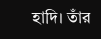হাদি। তাঁর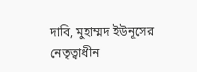দাবি, মুহাম্মদ ইউনূসের নেতৃত্বাধীন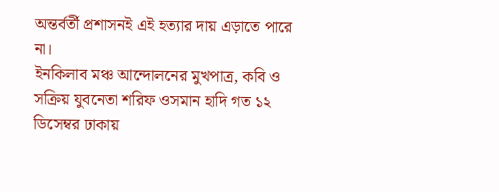অন্তর্বর্তী প্রশাসনই এই হত্যার দায় এড়াতে পারে না।
ইনকিলাব মঞ্চ আন্দোলনের মুখপাত্র, কবি ও সক্রিয় যুবনেতা শরিফ ওসমান হাদি গত ১২ ডিসেম্বর ঢাকায়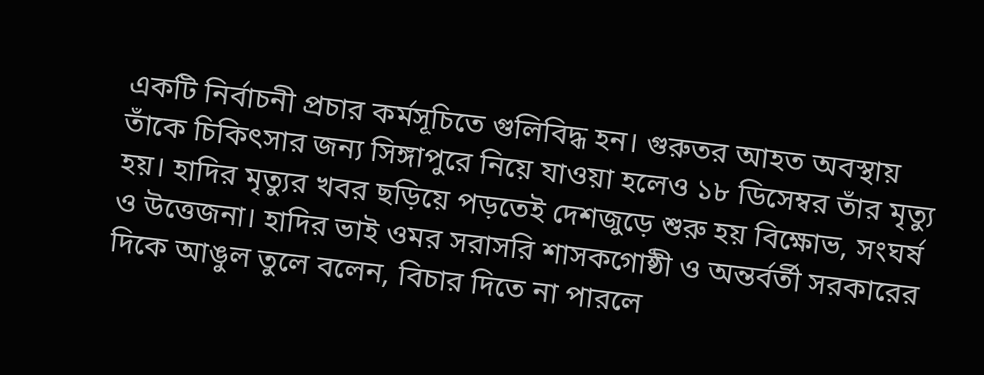একটি নির্বাচনী প্রচার কর্মসূচিতে গুলিবিদ্ধ হন। গুরুতর আহত অবস্থায় তাঁকে চিকিৎসার জন্য সিঙ্গাপুরে নিয়ে যাওয়া হলেও ১৮ ডিসেম্বর তাঁর মৃত্যু হয়। হাদির মৃত্যুর খবর ছড়িয়ে পড়তেই দেশজুড়ে শুরু হয় বিক্ষোভ, সংঘর্ষ ও উত্তেজনা। হাদির ভাই ওমর সরাসরি শাসকগোষ্ঠী ও অন্তর্বর্তী সরকারের দিকে আঙুল তুলে বলেন, বিচার দিতে না পারলে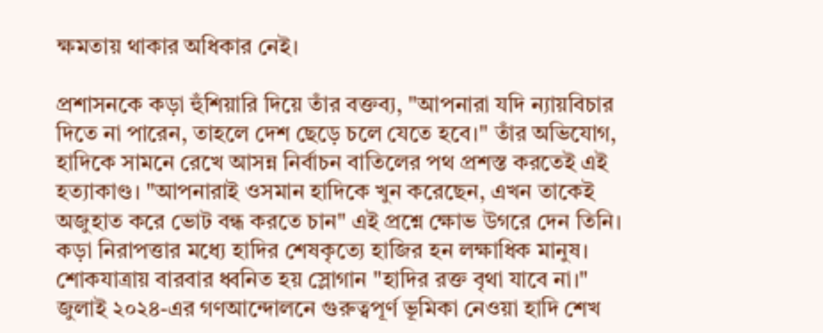ক্ষমতায় থাকার অধিকার নেই।

প্রশাসনকে কড়া হুঁশিয়ারি দিয়ে তাঁর বক্তব্য, "আপনারা যদি ন্যায়বিচার দিতে না পারেন, তাহলে দেশ ছেড়ে চলে যেতে হবে।" তাঁর অভিযোগ, হাদিকে সামনে রেখে আসন্ন নির্বাচন বাতিলের পথ প্রশস্ত করতেই এই হত্যাকাণ্ড। "আপনারাই ওসমান হাদিকে খুন করেছেন, এখন তাকেই অজুহাত করে ভোট বন্ধ করতে চান" এই প্রশ্নে ক্ষোভ উগরে দেন তিনি।
কড়া নিরাপত্তার মধ্যে হাদির শেষকৃত্যে হাজির হন লক্ষাধিক মানুষ। শোকযাত্রায় বারবার ধ্বনিত হয় স্লোগান "হাদির রক্ত বৃথা যাবে না।" জুলাই ২০২৪-এর গণআন্দোলনে গুরুত্বপূর্ণ ভূমিকা নেওয়া হাদি শেখ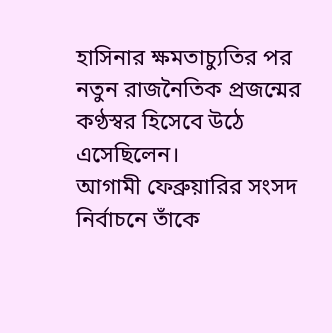হাসিনার ক্ষমতাচ্যুতির পর নতুন রাজনৈতিক প্রজন্মের কণ্ঠস্বর হিসেবে উঠে এসেছিলেন।
আগামী ফেব্রুয়ারির সংসদ নির্বাচনে তাঁকে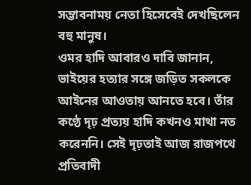সম্ভাবনাময় নেতা হিসেবেই দেখছিলেন বহু মানুষ।
ওমর হাদি আবারও দাবি জানান, ভাইয়ের হত্যার সঙ্গে জড়িত সকলকে আইনের আওতায় আনতে হবে। তাঁর কণ্ঠে দৃঢ় প্রত্যয় হাদি কখনও মাথা নত করেননি। সেই দৃঢ়তাই আজ রাজপথে প্রতিবাদী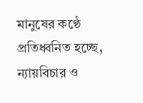মানুষের কণ্ঠে প্রতিধ্বনিত হচ্ছে, ন্যায়বিচার ও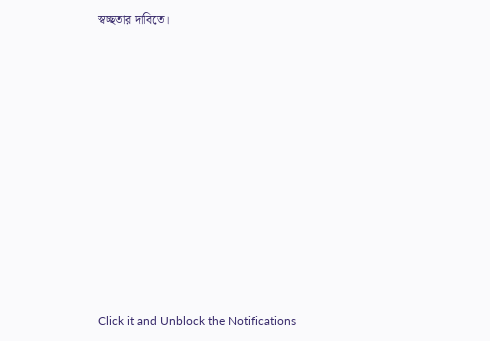স্বচ্ছতার দাবিতে।












Click it and Unblock the Notifications